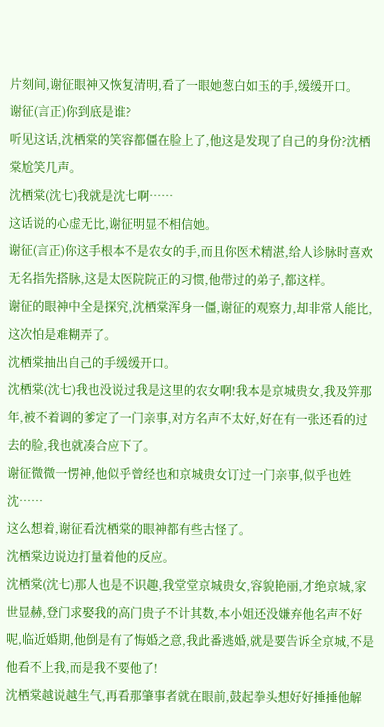片刻间,谢征眼神又恢复清明,看了一眼她葱白如玉的手,缓缓开口。
谢征(言正)你到底是谁?
听见这话,沈栖棠的笑容都僵在脸上了,他这是发现了自己的身份?沈栖棠尬笑几声。
沈栖棠(沈七)我就是沈七啊……
这话说的心虚无比,谢征明显不相信她。
谢征(言正)你这手根本不是农女的手,而且你医术精湛,给人诊脉时喜欢无名指先搭脉,这是太医院院正的习惯,他带过的弟子,都这样。
谢征的眼神中全是探究,沈栖棠浑身一僵,谢征的观察力,却非常人能比,这次怕是难糊弄了。
沈栖棠抽出自己的手缓缓开口。
沈栖棠(沈七)我也没说过我是这里的农女啊!我本是京城贵女,我及笄那年,被不着调的爹定了一门亲事,对方名声不太好,好在有一张还看的过去的脸,我也就凑合应下了。
谢征微微一愣神,他似乎曾经也和京城贵女订过一门亲事,似乎也姓沈……
这么想着,谢征看沈栖棠的眼神都有些古怪了。
沈栖棠边说边打量着他的反应。
沈栖棠(沈七)那人也是不识趣,我堂堂京城贵女,容貌艳丽,才绝京城,家世显赫,登门求娶我的高门贵子不计其数,本小姐还没嫌弃他名声不好呢,临近婚期,他倒是有了悔婚之意,我此番逃婚,就是要告诉全京城,不是他看不上我,而是我不要他了!
沈栖棠越说越生气,再看那肇事者就在眼前,鼓起拳头想好好捶捶他解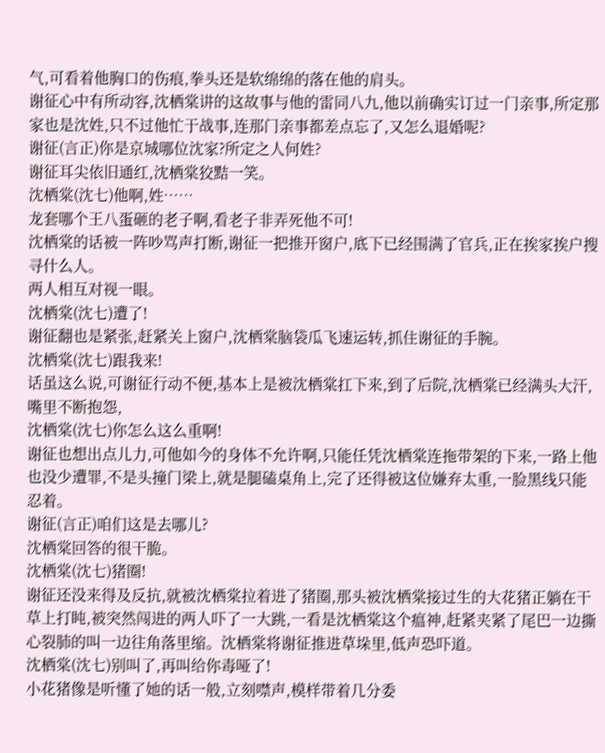气,可看着他胸口的伤痕,拳头还是软绵绵的落在他的肩头。
谢征心中有所动容,沈栖棠讲的这故事与他的雷同八九,他以前确实订过一门亲事,所定那家也是沈姓,只不过他忙于战事,连那门亲事都差点忘了,又怎么退婚呢?
谢征(言正)你是京城哪位沈家?所定之人何姓?
谢征耳尖依旧通红,沈栖棠狡黠一笑。
沈栖棠(沈七)他啊,姓……
龙套哪个王八蛋砸的老子啊,看老子非弄死他不可!
沈栖棠的话被一阵吵骂声打断,谢征一把推开窗户,底下已经围满了官兵,正在挨家挨户搜寻什么人。
两人相互对视一眼。
沈栖棠(沈七)遭了!
谢征翻也是紧张,赶紧关上窗户,沈栖棠脑袋瓜飞速运转,抓住谢征的手腕。
沈栖棠(沈七)跟我来!
话虽这么说,可谢征行动不便,基本上是被沈栖棠扛下来,到了后院,沈栖棠已经满头大汗,嘴里不断抱怨,
沈栖棠(沈七)你怎么这么重啊!
谢征也想出点儿力,可他如今的身体不允许啊,只能任凭沈栖棠连拖带架的下来,一路上他也没少遭罪,不是头撞门梁上,就是腿磕桌角上,完了还得被这位嫌弃太重,一脸黑线只能忍着。
谢征(言正)咱们这是去哪儿?
沈栖棠回答的很干脆。
沈栖棠(沈七)猪圈!
谢征还没来得及反抗,就被沈栖棠拉着进了猪圈,那头被沈栖棠接过生的大花猪正躺在干草上打盹,被突然闯进的两人吓了一大跳,一看是沈栖棠这个瘟神,赶紧夹紧了尾巴一边撕心裂肺的叫一边往角落里缩。沈栖棠将谢征推进草垛里,低声恐吓道。
沈栖棠(沈七)别叫了,再叫给你毒哑了!
小花猪像是听懂了她的话一般,立刻噤声,模样带着几分委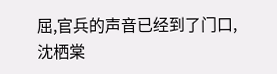屈,官兵的声音已经到了门口,沈栖棠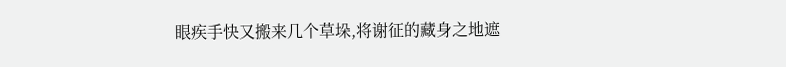眼疾手快又搬来几个草垛,将谢征的藏身之地遮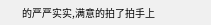的严严实实,满意的拍了拍手上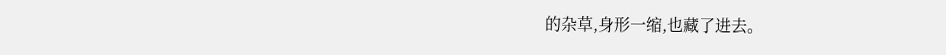的杂草,身形一缩,也藏了进去。